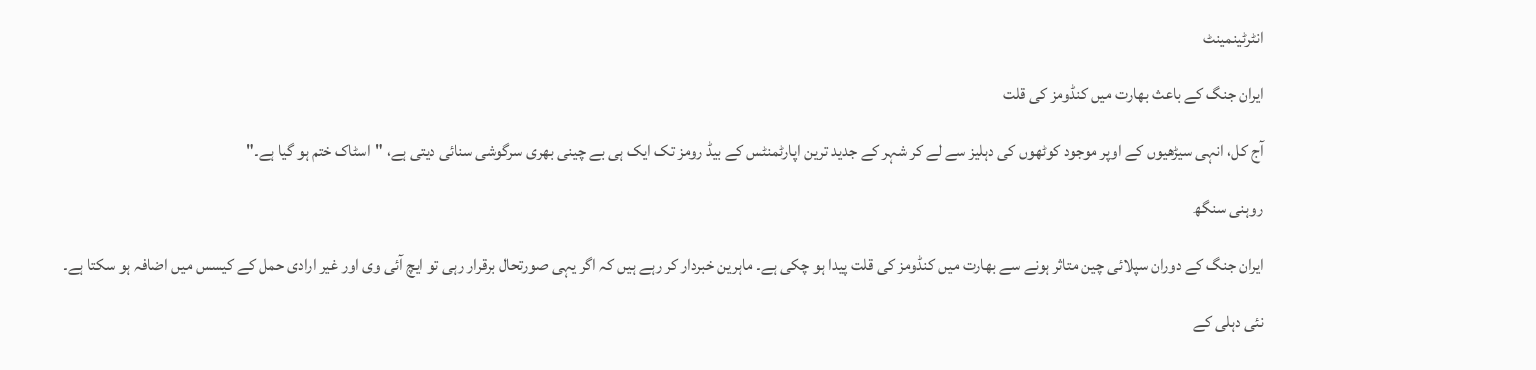انٹرٹینمینٹ

ایران جنگ کے باعث بھارت میں کنڈومز کی قلت

آج کل، انہی سیڑھیوں کے اوپر موجود کوٹھوں کی دہلیز سے لے کر شہر کے جدید ترین اپارٹمنٹس کے بیڈ رومز تک ایک ہی بے چینی بھری سرگوشی سنائی دیتی ہے، "اسٹاک ختم ہو گیا ہے۔"

روہنی سنگھ

ایران جنگ کے دوران سپلائی چین متاثر ہونے سے بھارت میں کنڈومز کی قلت پیدا ہو چکی ہے۔ ماہرین خبردار کر رہے ہیں کہ اگر یہی صورتحال برقرار رہی تو ایچ آئی وی اور غیر ارادی حمل کے کیسس میں اضافہ ہو سکتا ہے۔

نئی دہلی کے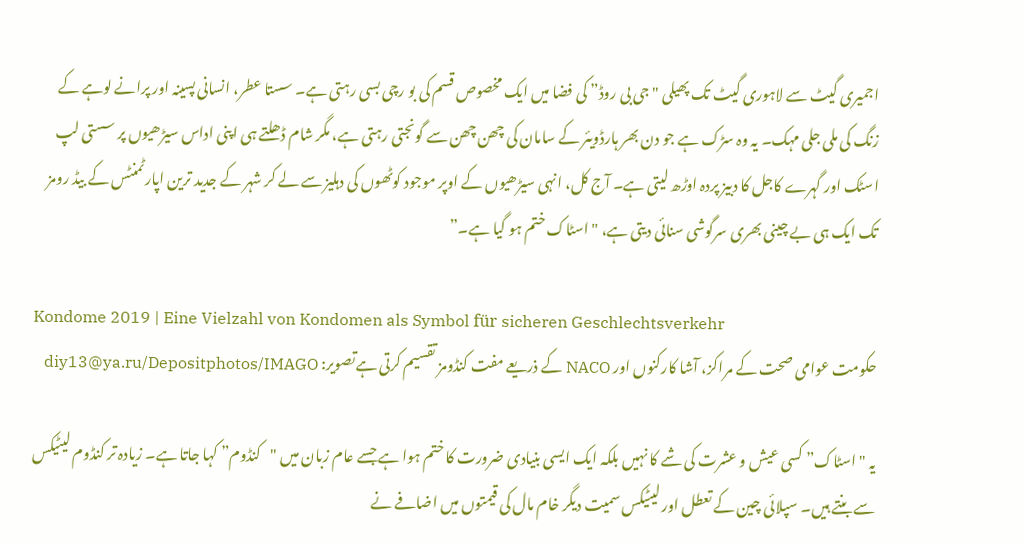اجمیری گیٹ سے لاہوری گیٹ تک پھیلی "جی بی روڈ” کی فضا میں ایک مخصوص قسم کی بو رچی بسی رہتی ہے۔ سستا عطر، انسانی پسینہ اور پرانے لوہے کے زنگ کی ملی جلی مہک۔ یہ وہ سڑک ہے جو دن بھر ہارڈویئر کے سامان کی چھن چھن سے گونجتی رہتی ہے، مگر شام ڈھلتے ہی اپنی اداس سیڑھیوں پر سستی لپ اسٹک اور گہرے کاجل کا دبیز پردہ اوڑھ لیتی ہے۔ آج کل، انہی سیڑھیوں کے اوپر موجود کوٹھوں کی دہلیز سے لے کر شہر کے جدید ترین اپارٹمنٹس کے بیڈ رومز تک ایک ہی بے چینی بھری سرگوشی سنائی دیتی ہے، "اسٹاک ختم ہو گیا ہے۔”

Kondome 2019 | Eine Vielzahl von Kondomen als Symbol für sicheren Geschlechtsverkehr
حکومت عوامی صحت کے مراکز، آشا کارکنوں اور NACO کے ذریعے مفت کنڈومز تقسیم کرتی ہےتصویر: diy13@ya.ru/Depositphotos/IMAGO

یہ "اسٹاک” کسی عیش و عشرت کی شے کا نہیں بلکہ ایک ایسی بنیادی ضرورت کا ختم ہوا ہے جسے عام زبان میں "کنڈوم” کہا جاتا ہے۔ زیادہ تر کنڈوم لیٹیکس سے بنتے ہیں۔ سپلائی چین کے تعطل اور لیٹیکس سمیت دیگر خام مال کی قیمتوں میں اضافے نے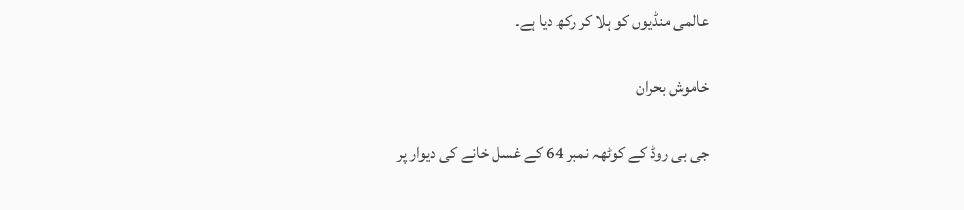عالمی منڈیوں کو ہلا کر رکھ دیا ہے۔

خاموش بحران

جی بی روڈ کے کوٹھہ نمبر 64 کے غسل خانے کی دیوار پر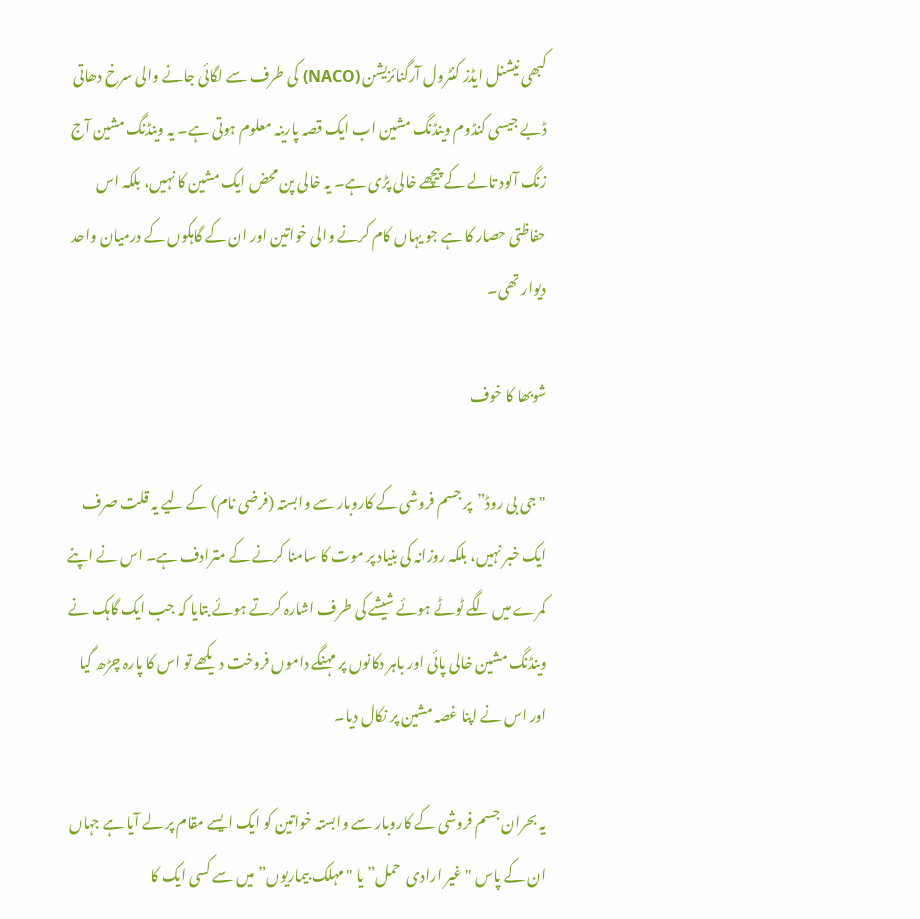کبھی نیشنل ایڈز کنٹرول آرگنائزیشن (NACO) کی طرف سے لگائی جانے والی سرخ دھاتی ڈبے جیسی کنڈوم وینڈنگ مشین اب ایک قصہ پارینہ معلوم ہوتی ہے۔ یہ وینڈنگ مشین آج زنگ آلود تالے کے پیچھے خالی پڑی ہے۔ یہ خالی پن محض ایک مشین کا نہیں، بلکہ اس حفاظتی حصار کا ہے جو یہاں کام کرنے والی خواتین اور ان کے گاہکوں کے درمیان واحد دیوار تھی۔

شوبھا کا خوف

"جی بی روڈ”پر جسم فروشی کے کاروبار سے وابستہ (فرضی نام) کے لیے یہ قلت صرف ایک خبر نہیں، بلکہ روزانہ کی بنیاد پر موت کا سامنا کرنے کے مترادف ہے۔ اس نے اپنے کمرے میں لگے ٹوٹے ہوئے شیشے کی طرف اشارہ کرتے ہوئے بتایا کہ جب ایک گاہک نے وینڈنگ مشین خالی پائی اور باہر دکانوں پر مہنگے داموں فروخت دیکھے تو اس کا پارہ چڑھ گیا اور اس نے اپنا غصہ مشین پر نکال دیا۔

یہ بحران جسم فروشی کے کاروبار سے وابستہ خواتین کو ایک ایسے مقام پر لے آیا ہے جہاں ان کے پاس "غیر ارادی  حمل” یا "مہلک بیماریوں” میں سے کسی ایک کا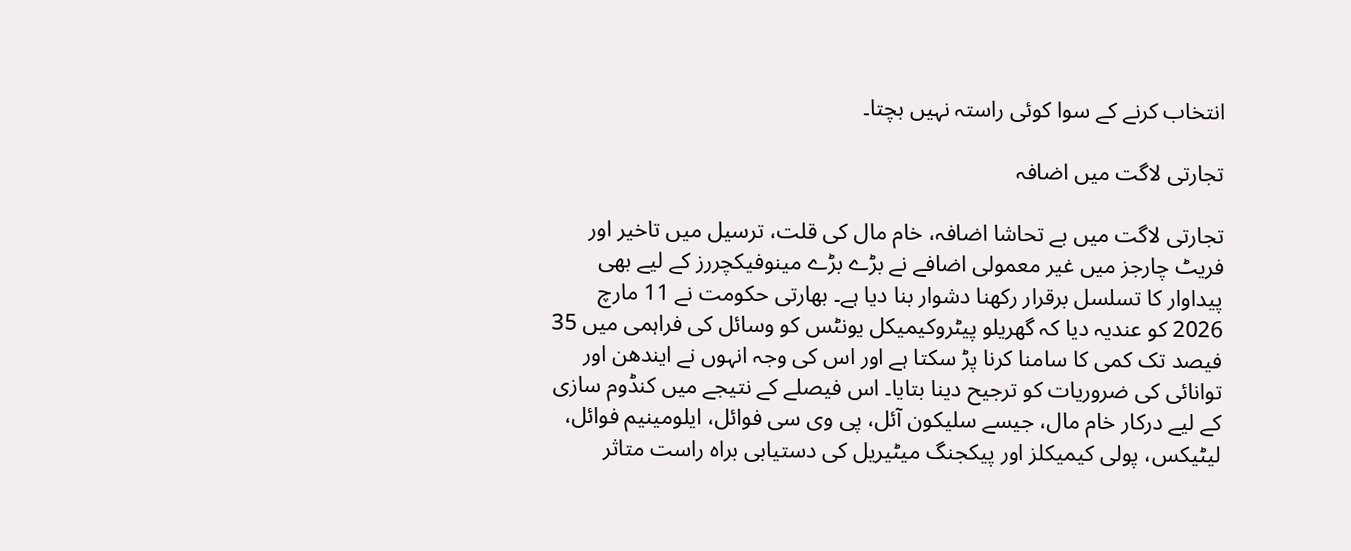انتخاب کرنے کے سوا کوئی راستہ نہیں بچتا۔

تجارتی لاگت میں اضافہ

تجارتی لاگت میں بے تحاشا اضافہ، خام مال کی قلت، ترسیل میں تاخیر اور فریٹ چارجز میں غیر معمولی اضافے نے بڑے بڑے مینوفیکچررز کے لیے بھی پیداوار کا تسلسل برقرار رکھنا دشوار بنا دیا ہے۔ بھارتی حکومت نے 11 مارچ 2026 کو عندیہ دیا کہ گھریلو پیٹروکیمیکل یونٹس کو وسائل کی فراہمی میں 35 فیصد تک کمی کا سامنا کرنا پڑ سکتا ہے اور اس کی وجہ انہوں نے ایندھن اور توانائی کی ضروریات کو ترجیح دینا بتایا۔ اس فیصلے کے نتیجے میں کنڈوم سازی کے لیے درکار خام مال، جیسے سلیکون آئل، پی وی سی فوائل، ایلومینیم فوائل، لیٹیکس، پولی کیمیکلز اور پیکجنگ میٹیریل کی دستیابی براہ راست متاثر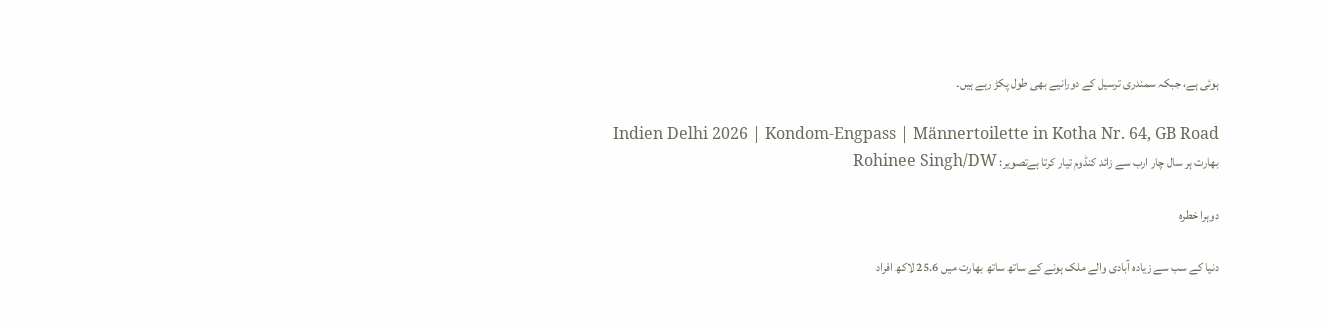ہوئی ہے، جبکہ سمندری ترسیل کے دورانیے بھی طول پکڑ رہے ہیں۔

Indien Delhi 2026 | Kondom-Engpass | Männertoilette in Kotha Nr. 64, GB Road
بھارت ہر سال چار ارب سے زائد کنڈوم تیار کرتا ہےتصویر: Rohinee Singh/DW

دوہرا خطرہ

دنیا کے سب سے زیادہ آبادی والے ملک ہونے کے ساتھ ساتھ بھارت میں 25.6 لاکھ افراد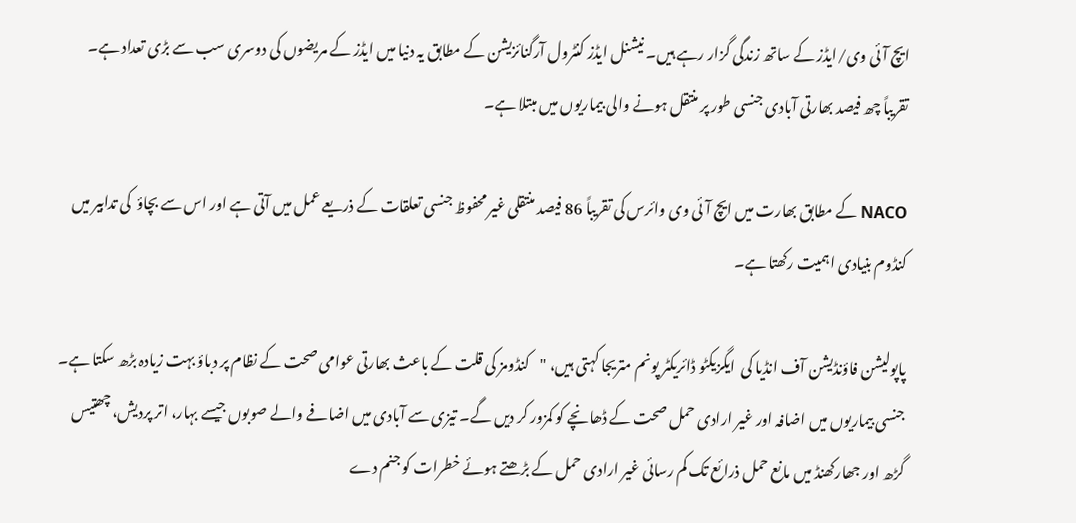ایچ آئی وی/ایڈز کے ساتھ زندگی گزار رہے ہیں۔ نیشنل ایڈز کنٹرول آرگنائزیشن کے مطابق یہ دنیا میں ایڈز کے مریضوں کی دوسری سب سے بڑی تعداد ہے۔ تقریباً چھ فیصد بھارتی آبادی جنسی طور پر منتقل ہونے والی بیماریوں میں مبتلا ہے۔

NACO کے مطابق بھارت میں ایچ آئی وی وائرس کی تقریباً 86 فیصد منتقلی غیر محفوظ جنسی تعلقات کے ذریعے عمل میں آتی ہے اور اس سے بچاؤ  کی تدابیر میں کنڈوم بنیادی اہمیت رکھتا ہے۔

پاپولیشن فاؤنڈیشن آف انڈیا کی  ایگزیکٹو ڈائریکٹر پونم متریجا کہتی ہیں، "کنڈومز کی قلت کے باعث بھارتی عوامی صحت کے نظام پر دباؤ بہت زیادہ بڑھ سکتا ہے۔ جنسی بیماریوں میں اضافہ اور غیر ارادی حمل صحت کے ڈھانچے کو کمزور کر دیں گے۔ تیزی سے آبادی میں اضافے والے صوبوں جیسے بہار، اتر پردیش، چھتیس گڑھ اور جھارکھنڈ میں مانع حمل ذرائع تک کم رسائی غیر ارادی حمل کے بڑھتے ہوئے خطرات کو جنم دے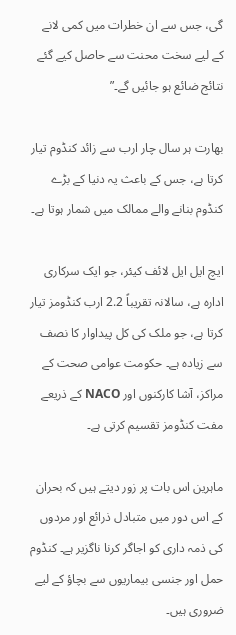گی، جس سے ان خطرات میں کمی لانے کے لیے سخت محنت سے حاصل کیے گئے نتائج ضائع ہو جائیں گے۔”

بھارت ہر سال چار ارب سے زائد کنڈوم تیار کرتا ہے، جس کے باعث یہ دنیا کے بڑے کنڈوم بنانے والے ممالک میں شمار ہوتا ہے۔

ایچ ایل ایل لائف کیئر، جو ایک سرکاری ادارہ ہے، سالانہ تقریباً 2.2 ارب کنڈومز تیار کرتا ہے، جو ملک کی کل پیداوار کا نصف سے زیادہ ہے۔ حکومت عوامی صحت کے مراکز، آشا کارکنوں اور NACO کے ذریعے مفت کنڈومز تقسیم کرتی ہے۔

ماہرین اس بات پر زور دیتے ہیں کہ بحران کے اس دور میں متبادل ذرائع اور مردوں کی ذمہ داری کو اجاگر کرنا ناگزیر ہے۔ کنڈوم حمل اور جنسی بیماریوں سے بچاؤ کے لیے ضروری ہیں۔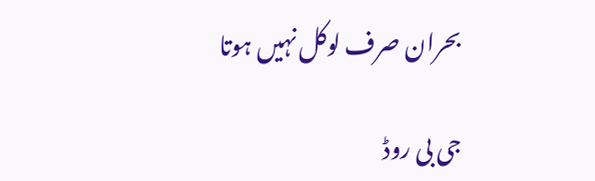بحران صرف لوکل نہیں ہوتا

جی بی روڈ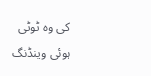کی وہ ٹوٹی ہوئی وینڈنگ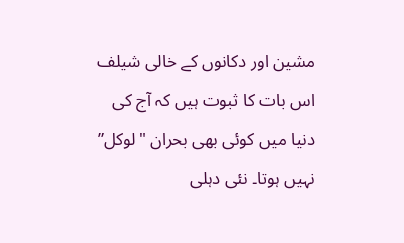مشین اور دکانوں کے خالی شیلف اس بات کا ثبوت ہیں کہ آج کی دنیا میں کوئی بھی بحران "لوکل” نہیں ہوتا۔ نئی دہلی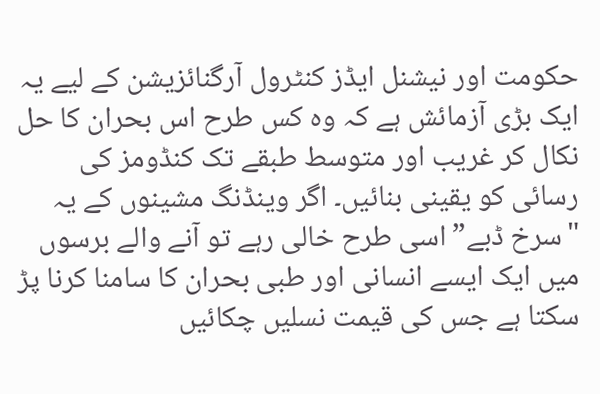حکومت اور نیشنل ایڈز کنٹرول آرگنائزیشن کے لیے یہ ایک بڑی آزمائش ہے کہ وہ کس طرح اس بحران کا حل نکال کر غریب اور متوسط طبقے تک کنڈومز کی رسائی کو یقینی بنائیں۔ اگر وینڈنگ مشینوں کے یہ "سرخ ڈبے” اسی طرح خالی رہے تو آنے والے برسوں میں ایک ایسے انسانی اور طبی بحران کا سامنا کرنا پڑ سکتا ہے جس کی قیمت نسلیں چکائیں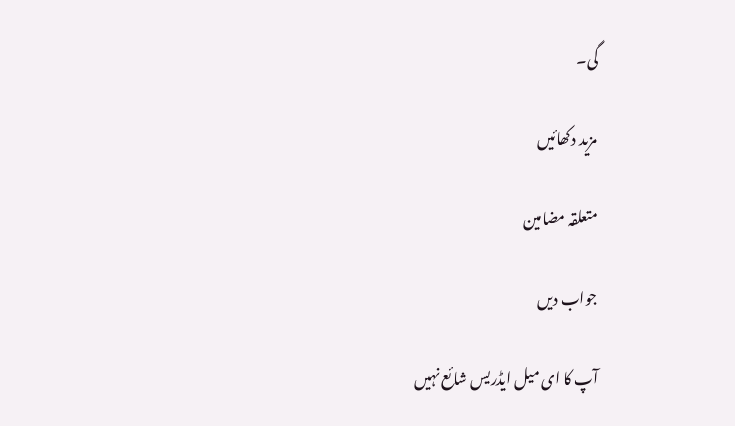گی۔

مزید دکھائیں

متعلقہ مضامین

جواب دیں

آپ کا ای میل ایڈریس شائع نہیں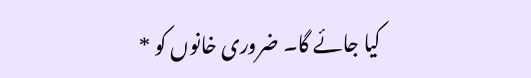کیا جائے گا۔ ضروری خانوں کو *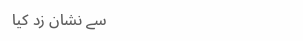سے نشان زد کیا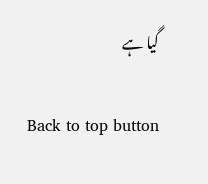گیا ہے

Back to top button